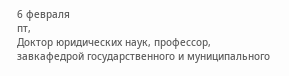6 февраля
пт,
Доктор юридических наук, профессор, завкафедрой государственного и муниципального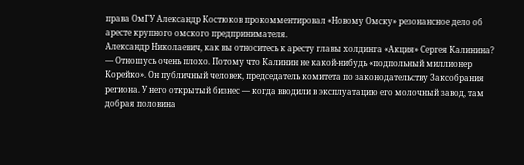права ОмГУ Александр Костюков прокомментировал «Новому Омску» резонансное дело об аресте крупного омского предпринимателя.
Александр Николаевич, как вы относитесь к аресту главы холдинга «Акция» Сергея Калинина?
— Отношусь очень плохо. Потому что Калинин не какой-нибудь «подпольный миллионер Корейко». Он публичный человек, председатель комитета по законодательству Заксобрания региона. У него открытый бизнес — когда вводили в эксплуатацию его молочный завод, там добрая половина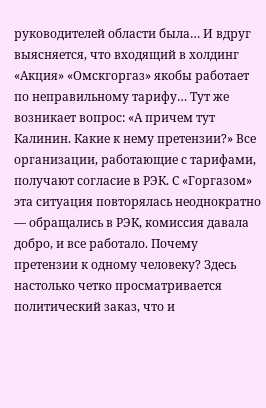руководителей области была… И вдруг выясняется, что входящий в холдинг «Акция» «Омскгоргаз» якобы работает по неправильному тарифу… Тут же возникает вопрос: «А причем тут Калинин. Какие к нему претензии?» Все организации, работающие с тарифами, получают согласие в РЭК. С «Горгазом» эта ситуация повторялась неоднократно — обращались в РЭК, комиссия давала добро, и все работало. Почему претензии к одному человеку? Здесь настолько четко просматривается политический заказ, что и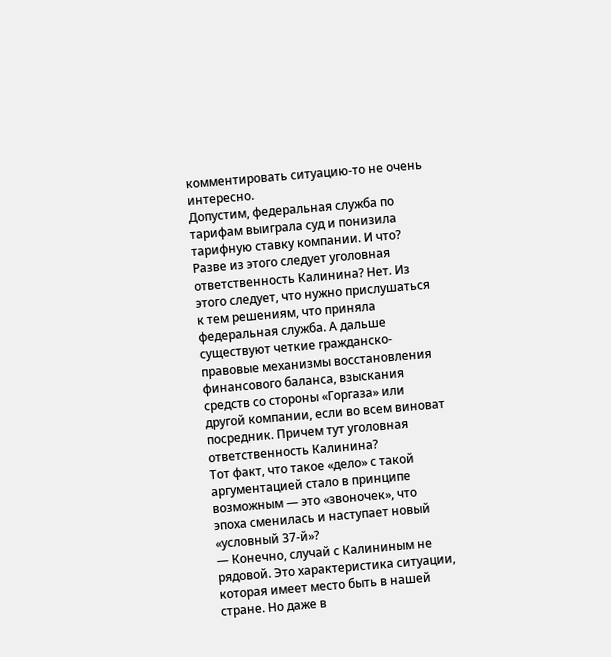комментировать ситуацию-то не очень интересно.
Допустим, федеральная служба по тарифам выиграла суд и понизила тарифную ставку компании. И что? Разве из этого следует уголовная ответственность Калинина? Нет. Из этого следует, что нужно прислушаться к тем решениям, что приняла федеральная служба. А дальше существуют четкие гражданско-правовые механизмы восстановления финансового баланса, взыскания средств со стороны «Горгаза» или другой компании, если во всем виноват посредник. Причем тут уголовная ответственность Калинина?
Тот факт, что такое «дело» с такой аргументацией стало в принципе возможным — это «звоночек», что эпоха сменилась и наступает новый «условный 37-й»?
— Конечно, случай с Калининым не рядовой. Это характеристика ситуации, которая имеет место быть в нашей стране. Но даже в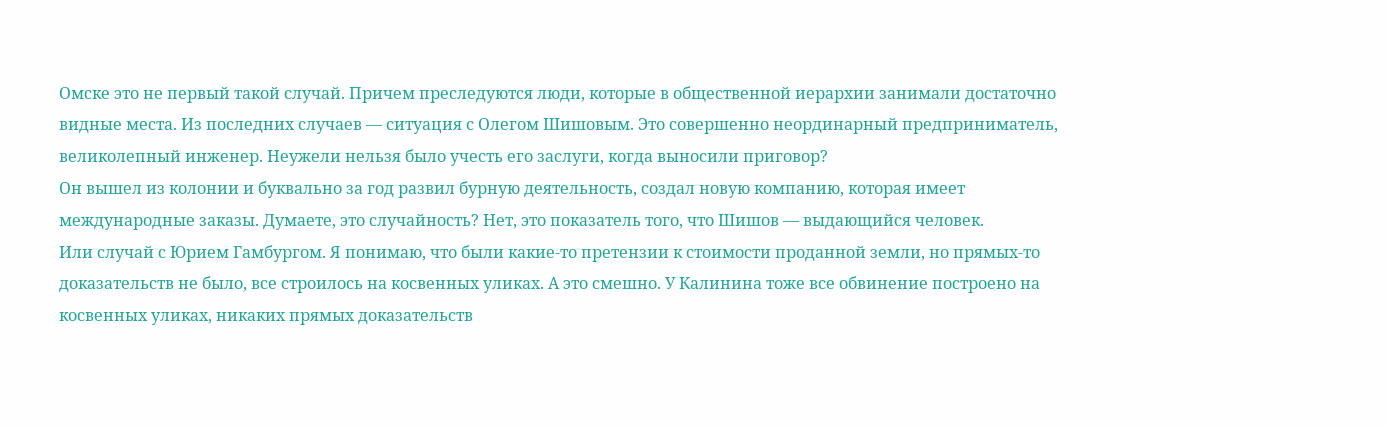Омске это не первый такой случай. Причем преследуются люди, которые в общественной иерархии занимали достаточно видные места. Из последних случаев — ситуация с Олегом Шишовым. Это совершенно неординарный предприниматель, великолепный инженер. Неужели нельзя было учесть его заслуги, когда выносили приговор?
Он вышел из колонии и буквально за год развил бурную деятельность, создал новую компанию, которая имеет международные заказы. Думаете, это случайность? Нет, это показатель того, что Шишов — выдающийся человек.
Или случай с Юрием Гамбургом. Я понимаю, что были какие-то претензии к стоимости проданной земли, но прямых-то доказательств не было, все строилось на косвенных уликах. А это смешно. У Калинина тоже все обвинение построено на косвенных уликах, никаких прямых доказательств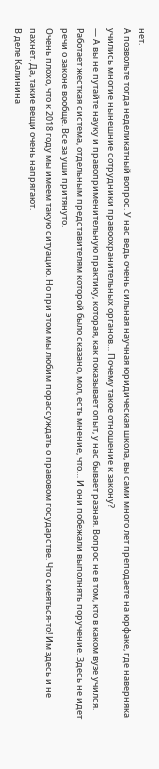нет.
А позвольте тогда неделикатный вопрос. У нас ведь очень сильная научная юридическая школа, вы сами много лет преподаете на юрфаке, где наверняка учились многие нынешние сотрудники правоохранительных органов… Почему такое отношение к закону?
— А вы не путайте науку и правоприменительную практику, которая, как показывает опыт, у нас бывает разная. Вопрос не в том, кто в каком вузе учился. Работает жесткая система, отдельным представителям которой было сказано, мол, есть мнение, что… И они побежали выполнять поручение. Здесь не идет речи о законе вообще. Все за уши притянуто.
Очень плохо, что к 2018 году мы имеем такую ситуацию. Но при этом мы любим порассуждать о правовом государстве. Что смеяться-то! Им здесь и не пахнет. Да, такие вещи очень напрягают.
В деле Калинина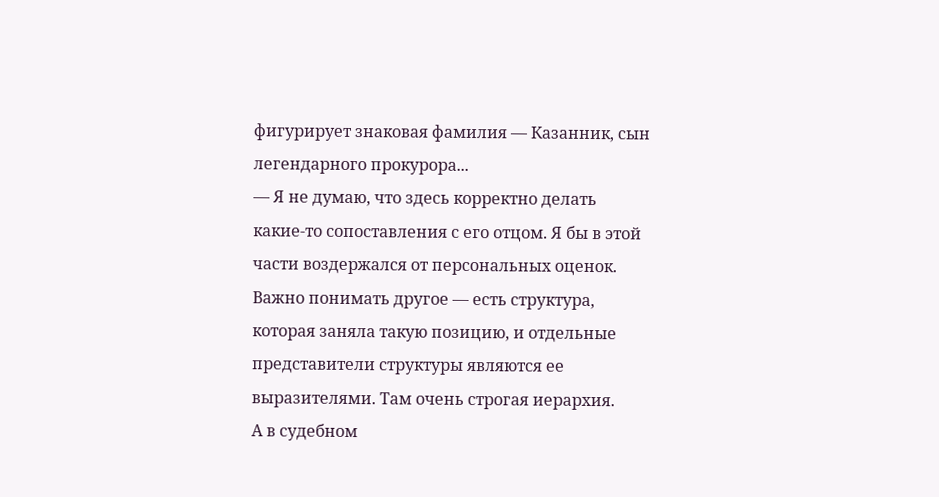фигурирует знаковая фамилия — Казанник, сын легендарного прокурора...
— Я не думаю, что здесь корректно делать какие-то сопоставления с его отцом. Я бы в этой части воздержался от персональных оценок. Важно понимать другое — есть структура, которая заняла такую позицию, и отдельные представители структуры являются ее выразителями. Там очень строгая иерархия.
А в судебном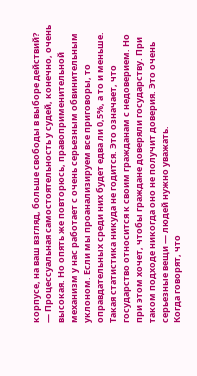корпусе, на ваш взгляд, больше свободы в выборе действий?
— Процессуальная самостоятельность у судей, конечно, очень высокая. Но опять же повторюсь, правоприменительной механизм у нас работает с очень серьезным обвинительным уклоном. Если мы проанализируем все приговоры, то оправдательных среди них будет едва ли 0,5%, а то и меньше. Такая статистика никуда не годится. Это означает, что государство относится к своим гражданам с недоверием. Но при этом хочет, чтобы граждане доверяли государству. При таком подходе никогда оно не получит доверия. Это очень серьезные вещи — людей нужно уважать.
Когда говорят, что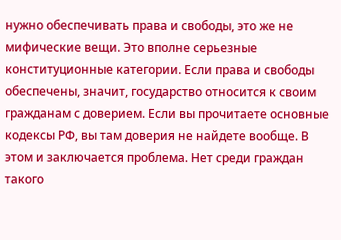нужно обеспечивать права и свободы, это же не мифические вещи. Это вполне серьезные конституционные категории. Если права и свободы обеспечены, значит, государство относится к своим гражданам с доверием. Если вы прочитаете основные кодексы РФ, вы там доверия не найдете вообще. В этом и заключается проблема. Нет среди граждан такого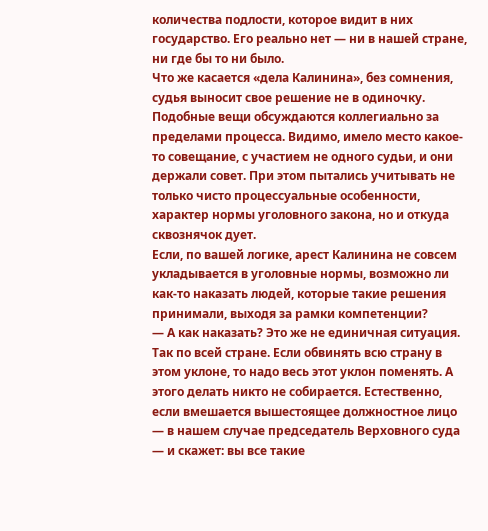количества подлости, которое видит в них государство. Его реально нет — ни в нашей стране, ни где бы то ни было.
Что же касается «дела Калинина», без сомнения, судья выносит свое решение не в одиночку. Подобные вещи обсуждаются коллегиально за пределами процесса. Видимо, имело место какое-то совещание, с участием не одного судьи, и они держали совет. При этом пытались учитывать не только чисто процессуальные особенности, характер нормы уголовного закона, но и откуда сквознячок дует.
Если, по вашей логике, арест Калинина не совсем укладывается в уголовные нормы, возможно ли как-то наказать людей, которые такие решения принимали, выходя за рамки компетенции?
— А как наказать? Это же не единичная ситуация. Так по всей стране. Если обвинять всю страну в этом уклоне, то надо весь этот уклон поменять. А этого делать никто не собирается. Естественно, если вмешается вышестоящее должностное лицо — в нашем случае председатель Верховного суда — и скажет: вы все такие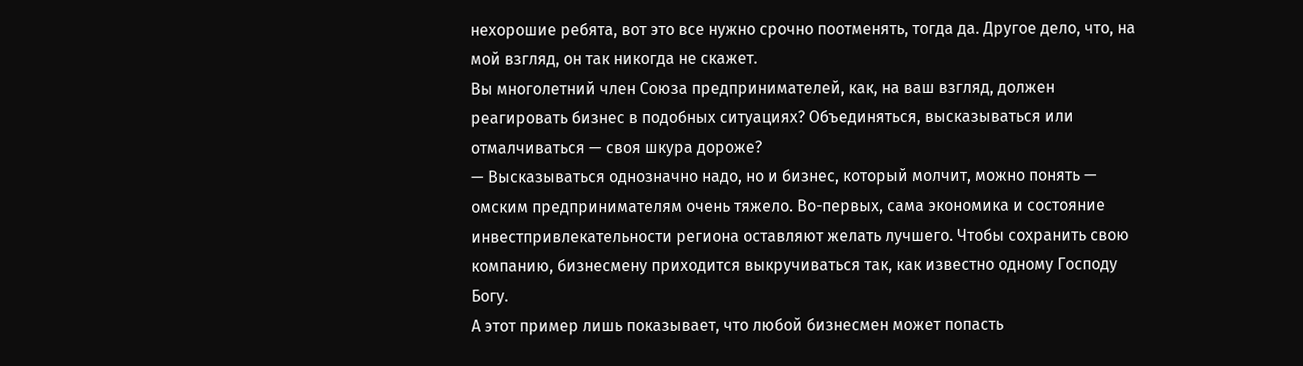нехорошие ребята, вот это все нужно срочно поотменять, тогда да. Другое дело, что, на мой взгляд, он так никогда не скажет.
Вы многолетний член Союза предпринимателей, как, на ваш взгляд, должен реагировать бизнес в подобных ситуациях? Объединяться, высказываться или отмалчиваться — своя шкура дороже?
— Высказываться однозначно надо, но и бизнес, который молчит, можно понять — омским предпринимателям очень тяжело. Во-первых, сама экономика и состояние инвестпривлекательности региона оставляют желать лучшего. Чтобы сохранить свою компанию, бизнесмену приходится выкручиваться так, как известно одному Господу Богу.
А этот пример лишь показывает, что любой бизнесмен может попасть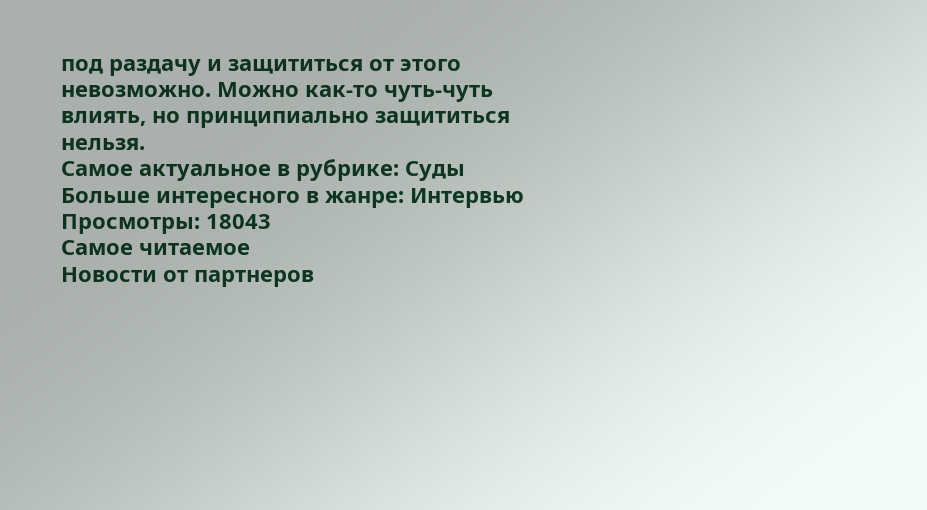под раздачу и защититься от этого невозможно. Можно как-то чуть-чуть влиять, но принципиально защититься нельзя.
Самое актуальное в рубрике: Суды
Больше интересного в жанре: Интервью
Просмотры: 18043
Самое читаемое
Новости от партнеров